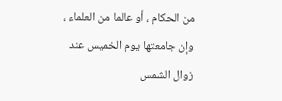من الحكام ، أو عالما من العلماء ، وإن جامعتها يوم الخميس عند زوال الشمس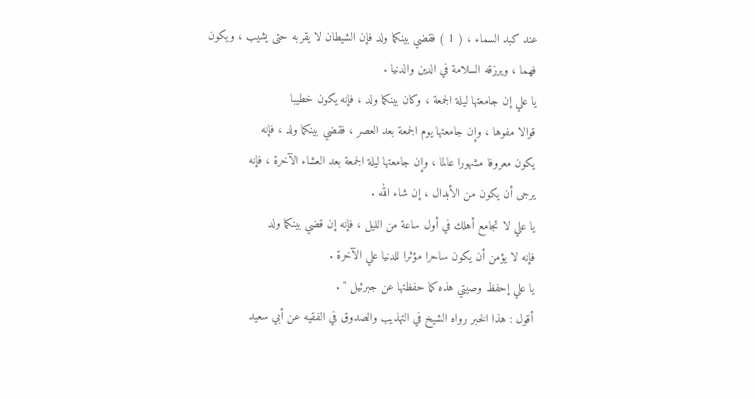عند كبد السماء ، ( 1 ) فقضي بينكما ولد فإن الشيطان لا يقربه حتى يشيب ، ويكون
فهما ، ويرزقه السلامة في الدين والدنيا .
يا علي إن جامعتها ليلة الجمعة ، وكان بينكما ولد ، فإنه يكون خطيبا
قوالا مفوها ، وإن جامعتها يوم الجمعة بعد العصر ، فقضي بينكما ولد ، فإنه
يكون معروفا مشهورا عالما ، وإن جامعتها ليلة الجمعة بعد العشاء الآخرة ، فإنه
يرجى أن يكون من الأبدال ، إن شاء الله .
يا علي لا تجامع أهلك في أول ساعة من الليل ، فإنه إن قضي بينكما ولد
فإنه لا يؤمن أن يكون ساحرا مؤثرا للدنيا علي الآخرة .
يا علي إحفظ وصيتي هذه كما حفظتها عن جبرئيل " .
أقول : هذا الخبر رواه الشيخ في التهذيب والصدوق في الفقيه عن أبي سعيد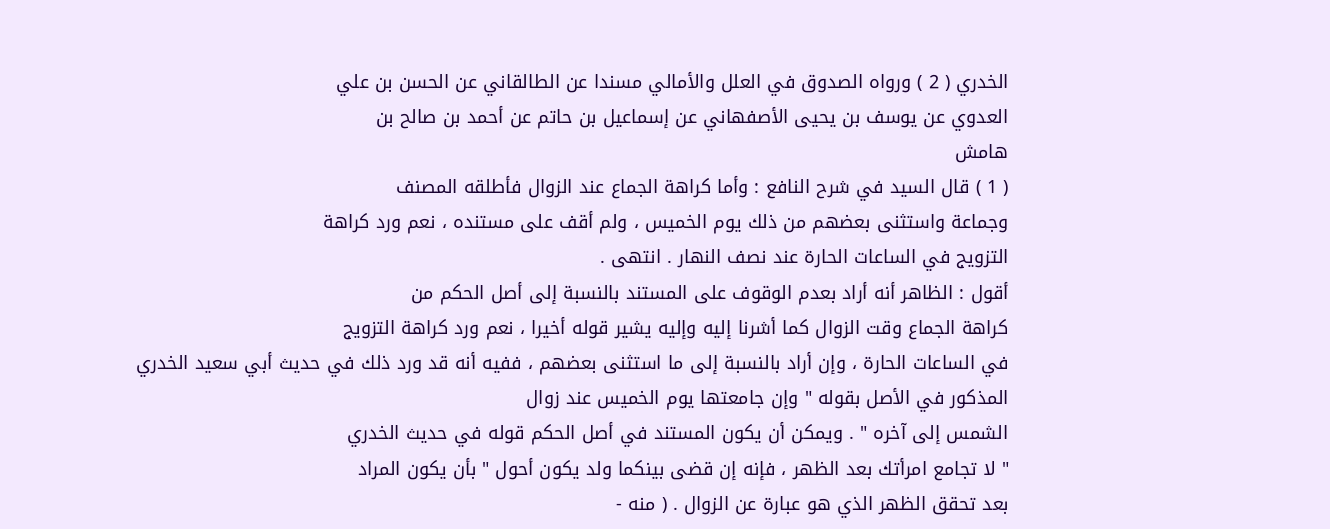الخدري ( 2 ) ورواه الصدوق في العلل والأمالي مسندا عن الطالقاني عن الحسن بن علي
العدوي عن يوسف بن يحيى الأصفهاني عن إسماعيل بن حاتم عن أحمد بن صالح بن
هامش
( 1 ) قال السيد في شرح النافع : وأما كراهة الجماع عند الزوال فأطلقه المصنف
وجماعة واستثنى بعضهم من ذلك يوم الخميس ، ولم أقف على مستنده ، نعم ورد كراهة
التزويج في الساعات الحارة عند نصف النهار . انتهى .
أقول : الظاهر أنه أراد بعدم الوقوف على المستند بالنسبة إلى أصل الحكم من
كراهة الجماع وقت الزوال كما أشرنا إليه وإليه يشير قوله أخيرا ، نعم ورد كراهة التزويج
في الساعات الحارة ، وإن أراد بالنسبة إلى ما استثنى بعضهم ، ففيه أنه قد ورد ذلك في حديث أبي سعيد الخدري المذكور في الأصل بقوله " وإن جامعتها يوم الخميس عند زوال
الشمس إلى آخره " . ويمكن أن يكون المستند في أصل الحكم قوله في حديث الخدري
" لا تجامع امرأتك بعد الظهر ، فإنه إن قضى بينكما ولد يكون أحول " بأن يكون المراد
بعد تحقق الظهر الذي هو عبارة عن الزوال . ( منه -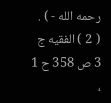رحمه الله - ) .
( 2 ) الفقيه ج 3 ص 358 ح 1 ،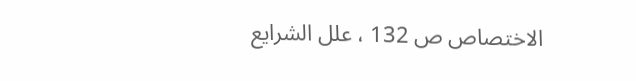الاختصاص ص 132 ، علل الشرايع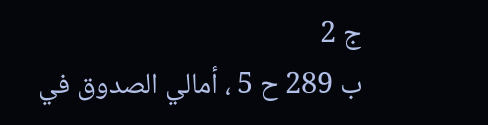ج 2
ب 289 ح 5 ، أمالي الصدوق في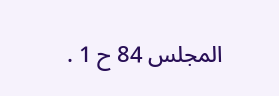المجلس 84 ح 1 .